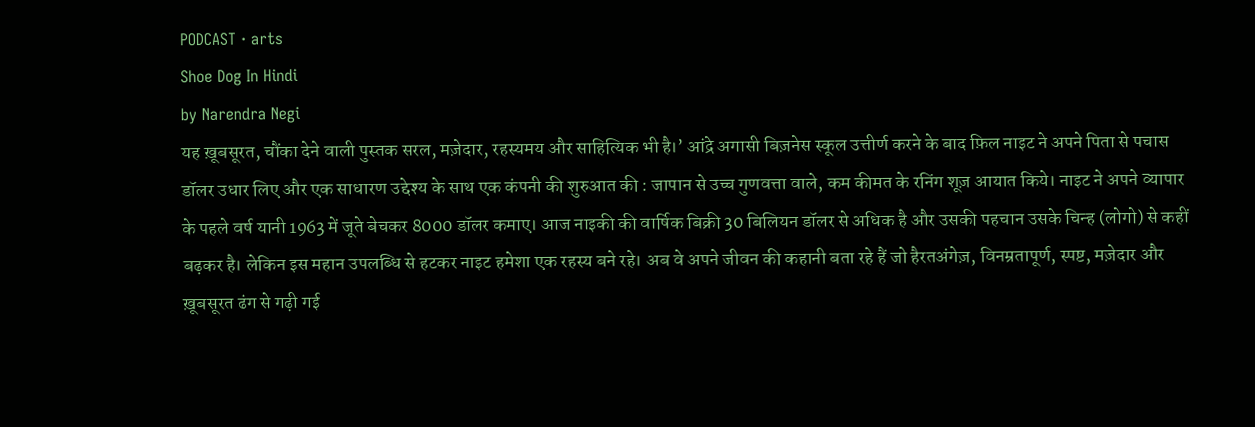PODCAST · arts
Shoe Dog In Hindi
by Narendra Negi
यह ख़ूबसूरत, चौंका देने वाली पुस्तक सरल, मज़ेदार, रहस्यमय और साहित्यिक भी है।’ आंद्रे अगासी बिज़नेस स्कूल उत्तीर्ण करने के बाद फ़िल नाइट ने अपने पिता से पचास डॉलर उधार लिए और एक साधारण उद्देश्य के साथ एक कंपनी की शुरुआत की : जापान से उच्च गुणवत्ता वाले, कम कीमत के रनिंग शूज़ आयात किये। नाइट ने अपने व्यापार के पहले वर्ष यानी 1963 में जूते बेचकर 8000 डॉलर कमाए। आज नाइकी की वार्षिक बिक्री 30 बिलियन डॉलर से अधिक है और उसकी पहचान उसके चिन्ह (लोगो) से कहीं बढ़कर है। लेकिन इस महान उपलब्धि से हटकर नाइट हमेशा एक रहस्य बने रहे। अब वे अपने जीवन की कहानी बता रहे हैं जो हैरतअंगेज़, विनम्रतापूर्ण, स्पष्ट, मज़ेदार और ख़ूबसूरत ढंग से गढ़ी गई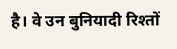है। वे उन बुनियादी रिश्तों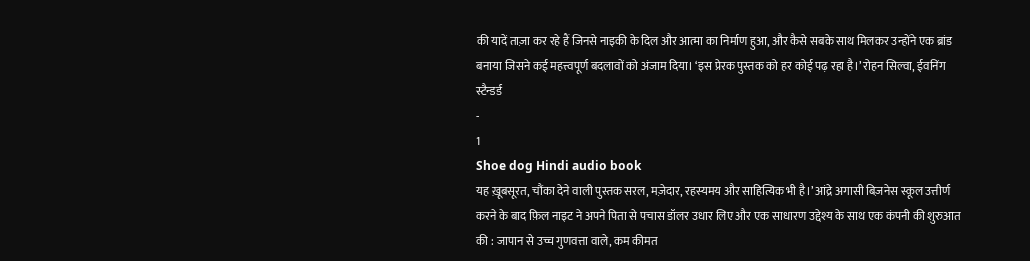की यादें ताज़ा कर रहे हैं जिनसे नाइकी के दिल और आत्मा का निर्माण हुआ, और कैसे सबके साथ मिलकर उन्होंने एक ब्रांड बनाया जिसने कई महत्त्वपूर्ण बदलावों को अंजाम दिया। ‘इस प्रेरक पुस्तक को हर कोई पढ़ रहा है।’ रोहन सिल्वा, ईवनिंग स्टैन्डर्ड
-
1
Shoe dog Hindi audio book
यह ख़ूबसूरत, चौंका देने वाली पुस्तक सरल, मज़ेदार, रहस्यमय और साहित्यिक भी है।’ आंद्रे अगासी बिज़नेस स्कूल उत्तीर्ण करने के बाद फ़िल नाइट ने अपने पिता से पचास डॉलर उधार लिए और एक साधारण उद्देश्य के साथ एक कंपनी की शुरुआत की : जापान से उच्च गुणवत्ता वाले, कम कीमत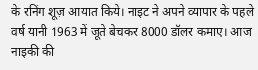के रनिंग शूज़ आयात किये। नाइट ने अपने व्यापार के पहले वर्ष यानी 1963 में जूते बेचकर 8000 डॉलर कमाए। आज नाइकी की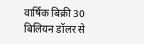वार्षिक बिक्री 30 बिलियन डॉलर से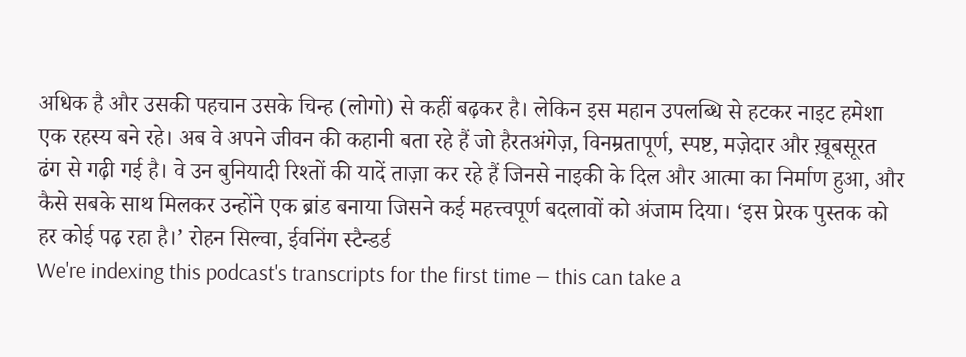अधिक है और उसकी पहचान उसके चिन्ह (लोगो) से कहीं बढ़कर है। लेकिन इस महान उपलब्धि से हटकर नाइट हमेशा एक रहस्य बने रहे। अब वे अपने जीवन की कहानी बता रहे हैं जो हैरतअंगेज़, विनम्रतापूर्ण, स्पष्ट, मज़ेदार और ख़ूबसूरत ढंग से गढ़ी गई है। वे उन बुनियादी रिश्तों की यादें ताज़ा कर रहे हैं जिनसे नाइकी के दिल और आत्मा का निर्माण हुआ, और कैसे सबके साथ मिलकर उन्होंने एक ब्रांड बनाया जिसने कई महत्त्वपूर्ण बदलावों को अंजाम दिया। ‘इस प्रेरक पुस्तक को हर कोई पढ़ रहा है।’ रोहन सिल्वा, ईवनिंग स्टैन्डर्ड
We're indexing this podcast's transcripts for the first time — this can take a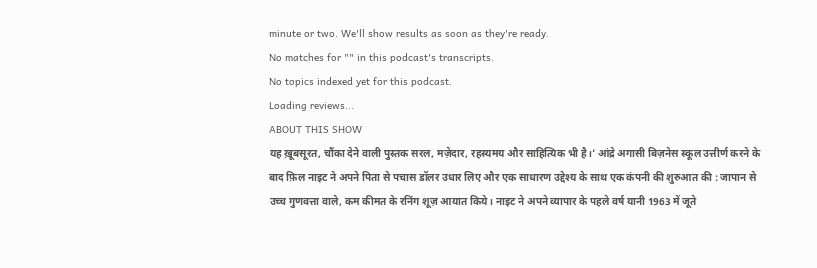minute or two. We'll show results as soon as they're ready.
No matches for "" in this podcast's transcripts.
No topics indexed yet for this podcast.
Loading reviews...
ABOUT THIS SHOW
यह ख़ूबसूरत, चौंका देने वाली पुस्तक सरल, मज़ेदार, रहस्यमय और साहित्यिक भी है।’ आंद्रे अगासी बिज़नेस स्कूल उत्तीर्ण करने के बाद फ़िल नाइट ने अपने पिता से पचास डॉलर उधार लिए और एक साधारण उद्देश्य के साथ एक कंपनी की शुरुआत की : जापान से उच्च गुणवत्ता वाले, कम कीमत के रनिंग शूज़ आयात किये। नाइट ने अपने व्यापार के पहले वर्ष यानी 1963 में जूते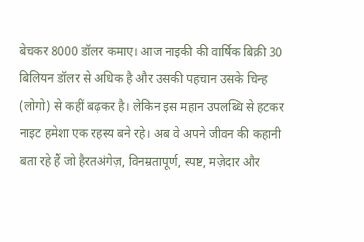बेचकर 8000 डॉलर कमाए। आज नाइकी की वार्षिक बिक्री 30 बिलियन डॉलर से अधिक है और उसकी पहचान उसके चिन्ह (लोगो) से कहीं बढ़कर है। लेकिन इस महान उपलब्धि से हटकर नाइट हमेशा एक रहस्य बने रहे। अब वे अपने जीवन की कहानी बता रहे हैं जो हैरतअंगेज़, विनम्रतापूर्ण, स्पष्ट, मज़ेदार और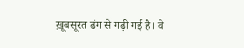ख़ूबसूरत ढंग से गढ़ी गई है। वे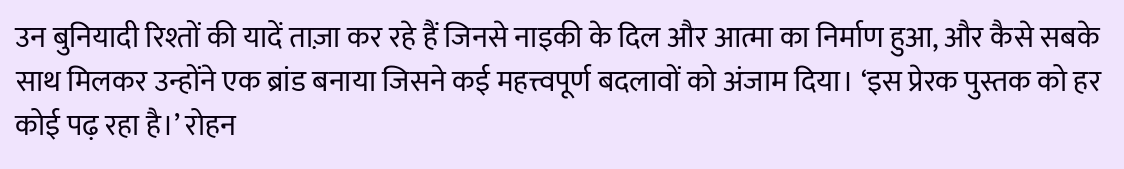उन बुनियादी रिश्तों की यादें ताज़ा कर रहे हैं जिनसे नाइकी के दिल और आत्मा का निर्माण हुआ, और कैसे सबके साथ मिलकर उन्होंने एक ब्रांड बनाया जिसने कई महत्त्वपूर्ण बदलावों को अंजाम दिया। ‘इस प्रेरक पुस्तक को हर कोई पढ़ रहा है।’ रोहन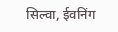सिल्वा, ईवनिंग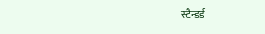स्टैन्डर्ड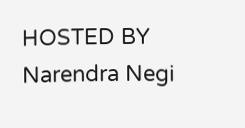HOSTED BY
Narendra Negi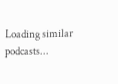Loading similar podcasts...